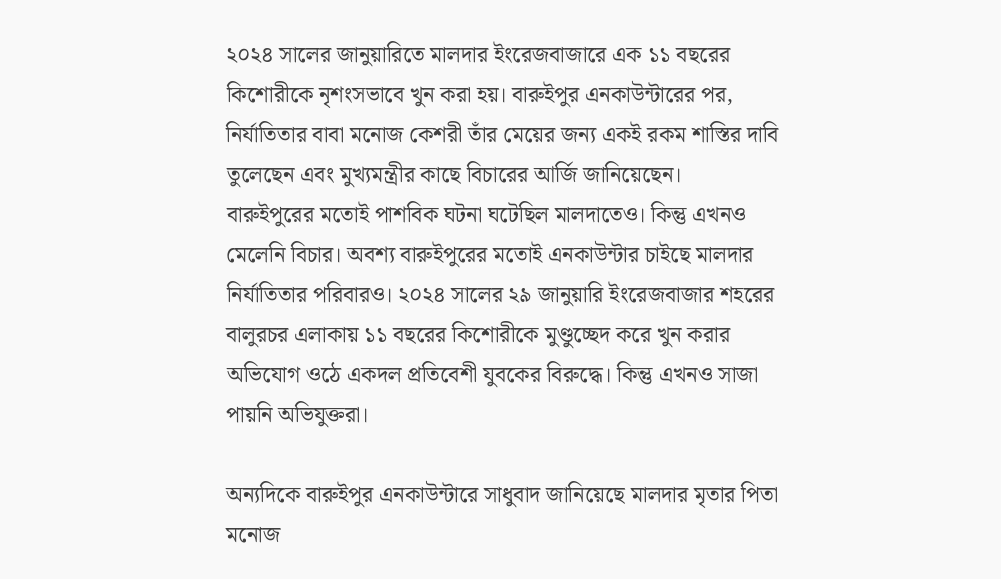২০২৪ সালের জানুয়ারিতে মালদার ইংরেজবাজারে এক ১১ বছরের কিশোরীকে নৃশংসভাবে খুন করা হয়। বারুইপুর এনকাউন্টারের পর, নির্যাতিতার বাবা মনোজ কেশরী তাঁর মেয়ের জন্য একই রকম শাস্তির দাবি তুলেছেন এবং মুখ্যমন্ত্রীর কাছে বিচারের আর্জি জানিয়েছেন।
বারুইপুরের মতোই পাশবিক ঘটনা ঘটেছিল মালদাতেও। কিন্তু এখনও মেলেনি বিচার। অবশ্য বারুইপুরের মতোই এনকাউন্টার চাইছে মালদার নির্যাতিতার পরিবারও। ২০২৪ সালের ২৯ জানুয়ারি ইংরেজবাজার শহরের বালুরচর এলাকায় ১১ বছরের কিশোরীকে মুণ্ডুচ্ছেদ করে খুন করার অভিযোগ ওঠে একদল প্রতিবেশী যুবকের বিরুদ্ধে। কিন্তু এখনও সাজা পায়নি অভিযুক্তরা।

অন্যদিকে বারুইপুর এনকাউন্টারে সাধুবাদ জানিয়েছে মালদার মৃতার পিতা মনোজ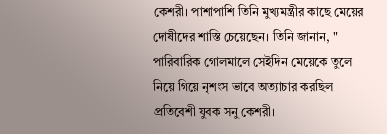কেশরী। পাশাপাশি তিনি মুখ্যমন্ত্রীর কাছে মেয়ের দোষীদের শাস্তি চেয়েছেন। তিনি জানান, " পারিবারিক গোলমালে সেইদিন মেয়েকে তুলে নিয়ে গিয়ে নৃশংস ভাবে অত্যাচার করছিল প্রতিবেশী যুবক সনু কেশরী।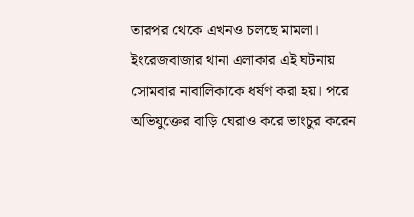তারপর থেকে এখনও চলছে মামলা।
ইংরেজবাজার থানা এলাকার এই ঘটনায় সোমবার নাবালিকাকে ধর্ষণ করা হয়। পরে অভিযুক্তের বাড়ি ঘেরাও করে ভাংচুর করেন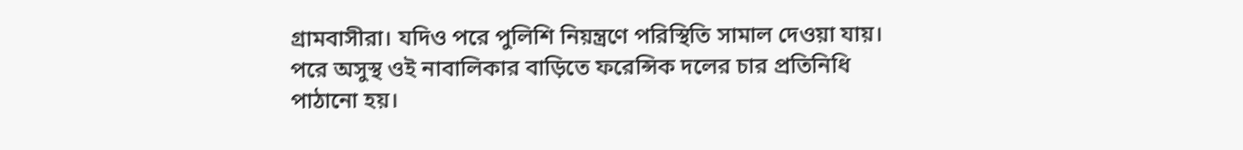গ্রামবাসীরা। যদিও পরে পুলিশি নিয়ন্ত্রণে পরিস্থিতি সামাল দেওয়া যায়।
পরে অসুস্থ ওই নাবালিকার বাড়িতে ফরেন্সিক দলের চার প্রতিনিধি পাঠানো হয়।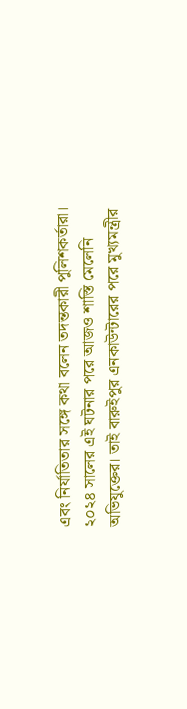এবং নির্যাতিতার সঙ্গে কথা বলেন তদন্তকারী পুলিশকর্তারা।
২০২৪ সালের এই ঘটনার পরে আজও শাস্তি মেলেনি অভিযুক্তের। তাই বারুইপুর এনকাউন্টারের পরে মুখ্যমন্ত্রীর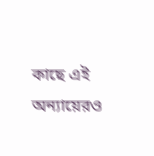কাছে এই অন্যায়েরও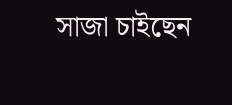সাজা চাইছেন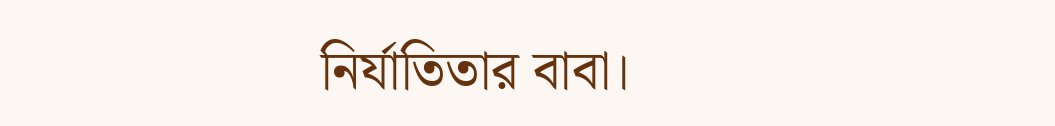নির্যাতিতার বাবা।